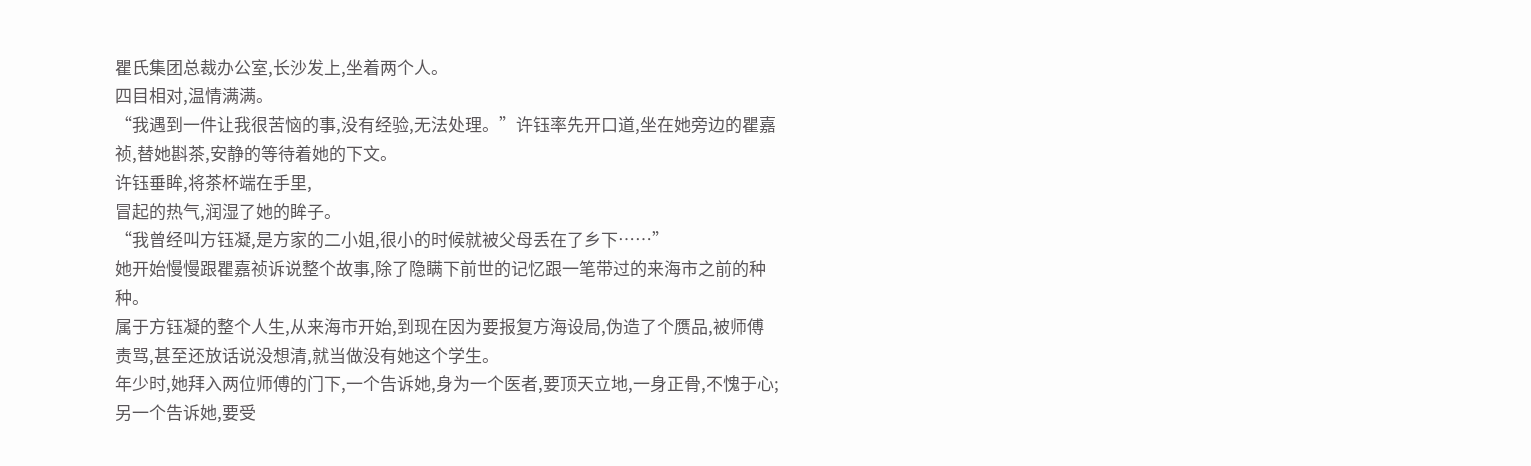瞿氏集团总裁办公室,长沙发上,坐着两个人。
四目相对,温情满满。
“我遇到一件让我很苦恼的事,没有经验,无法处理。”许钰率先开口道,坐在她旁边的瞿嘉祯,替她斟茶,安静的等待着她的下文。
许钰垂眸,将茶杯端在手里,
冒起的热气,润湿了她的眸子。
“我曾经叫方钰凝,是方家的二小姐,很小的时候就被父母丢在了乡下……”
她开始慢慢跟瞿嘉祯诉说整个故事,除了隐瞒下前世的记忆跟一笔带过的来海市之前的种种。
属于方钰凝的整个人生,从来海市开始,到现在因为要报复方海设局,伪造了个赝品,被师傅责骂,甚至还放话说没想清,就当做没有她这个学生。
年少时,她拜入两位师傅的门下,一个告诉她,身为一个医者,要顶天立地,一身正骨,不愧于心;另一个告诉她,要受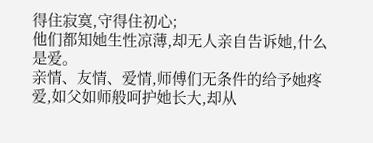得住寂寞,守得住初心;
他们都知她生性凉薄,却无人亲自告诉她,什么是爱。
亲情、友情、爱情,师傅们无条件的给予她疼爱,如父如师般呵护她长大,却从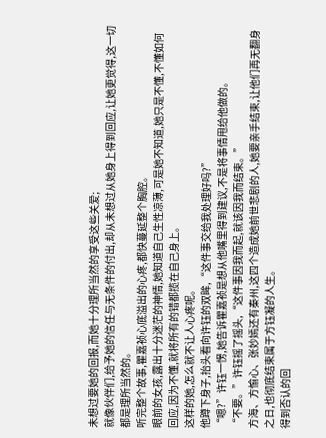未想过要她的回报,而她十分理所当然的享受这些关爱;
就像伙伴们,给予她的信任与无条件的付出,却从未想过从她身上得到回应,让她更觉得,这一切都是理所当然的。
听完整个故事,瞿嘉祯心底溢出的心疼,都快蔓延整个胸腔。
眼前的女孩,露出十分迷茫的神情,她知道自己生性凉薄,可是她不知道,她只是不懂,不懂如何回应,因为不懂,就将所有的错都揽在自己身上。
这样的她,怎么就不让人心疼呢。
他蹲下身子,抬头看向许钰的双眸,“这件事交给我处理好吗?”
“嗯?”许钰一愣,她告诉瞿嘉祯是想从他嘴里得到建议,不是将事情甩给他做的。
“不要。”许钰摇了摇头,“这件事因我而起,就该因我而结束。”
方海、方愉心、张妙嫣还有秦州,这四个造成她前世悲剧的人,她要亲手结束,让他们再无翻身之日,也彻底结束属于方钰凝的人生。
得到否认的回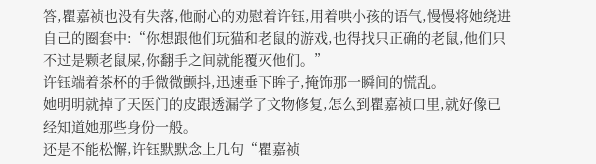答,瞿嘉祯也没有失落,他耐心的劝慰着许钰,用着哄小孩的语气,慢慢将她绕进自己的圈套中:“你想跟他们玩猫和老鼠的游戏,也得找只正确的老鼠,他们只不过是颗老鼠屎,你翻手之间就能覆灭他们。”
许钰端着茶杯的手微微颤抖,迅速垂下眸子,掩饰那一瞬间的慌乱。
她明明就掉了天医门的皮跟透漏学了文物修复,怎么到瞿嘉祯口里,就好像已经知道她那些身份一般。
还是不能松懈,许钰默默念上几句“瞿嘉祯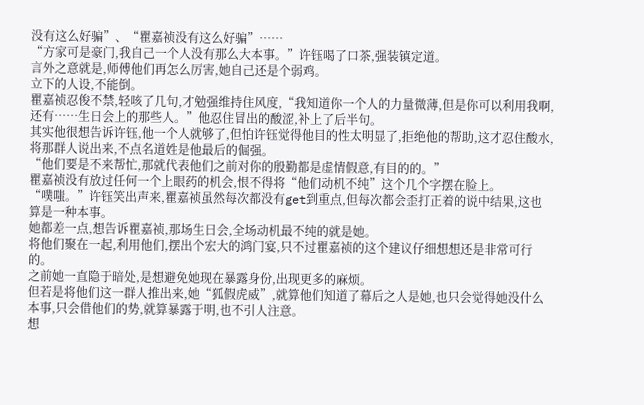没有这么好骗”、“瞿嘉祯没有这么好骗”……
“方家可是豪门,我自己一个人没有那么大本事。”许钰喝了口茶,强装镇定道。
言外之意就是,师傅他们再怎么厉害,她自己还是个弱鸡。
立下的人设,不能倒。
瞿嘉祯忍俊不禁,轻咳了几句,才勉强维持住风度,“我知道你一个人的力量微薄,但是你可以利用我啊,还有……生日会上的那些人。”他忍住冒出的酸涩,补上了后半句。
其实他很想告诉许钰,他一个人就够了,但怕许钰觉得他目的性太明显了,拒绝他的帮助,这才忍住酸水,将那群人说出来,不点名道姓是他最后的倔强。
“他们要是不来帮忙,那就代表他们之前对你的殷勤都是虚情假意,有目的的。”
瞿嘉祯没有放过任何一个上眼药的机会,恨不得将“他们动机不纯”这个几个字摆在脸上。
“噗嗤。”许钰笑出声来,瞿嘉祯虽然每次都没有get到重点,但每次都会歪打正着的说中结果,这也算是一种本事。
她都差一点,想告诉瞿嘉祯,那场生日会,全场动机最不纯的就是她。
将他们聚在一起,利用他们,摆出个宏大的鸿门宴,只不过瞿嘉祯的这个建议仔细想想还是非常可行的。
之前她一直隐于暗处,是想避免她现在暴露身份,出现更多的麻烦。
但若是将他们这一群人推出来,她“狐假虎威”,就算他们知道了幕后之人是她,也只会觉得她没什么本事,只会借他们的势,就算暴露于明,也不引人注意。
想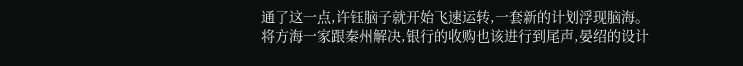通了这一点,许钰脑子就开始飞速运转,一套新的计划浮现脑海。
将方海一家跟秦州解决,银行的收购也该进行到尾声,晏绍的设计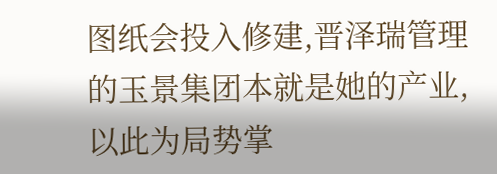图纸会投入修建,晋泽瑞管理的玉景集团本就是她的产业,以此为局势掌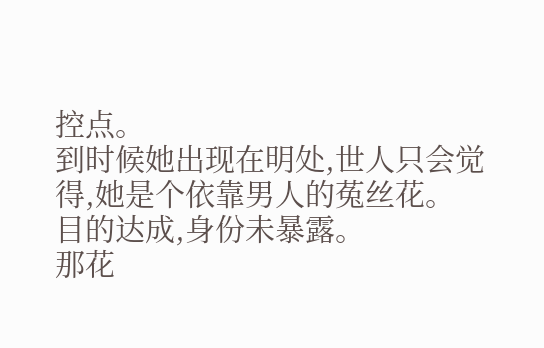控点。
到时候她出现在明处,世人只会觉得,她是个依靠男人的菟丝花。
目的达成,身份未暴露。
那花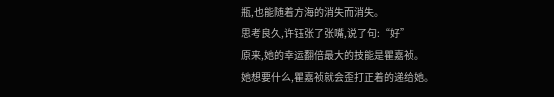瓶,也能随着方海的消失而消失。
思考良久,许钰张了张嘴,说了句:“好”
原来,她的幸运翻倍最大的技能是瞿嘉祯。
她想要什么,瞿嘉祯就会歪打正着的递给她。